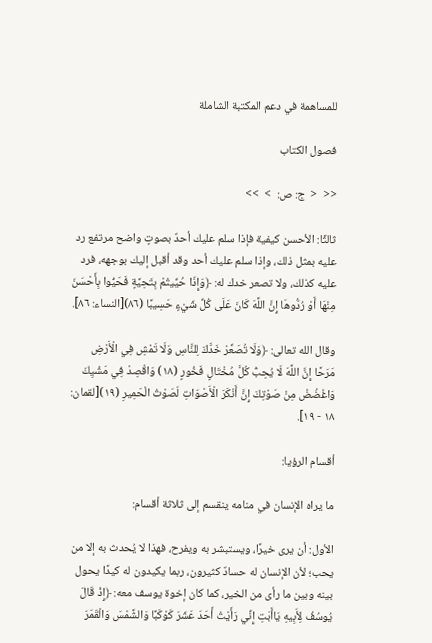للمساهمة في دعم المكتبة الشاملة

فصول الكتاب

<<  <  ج: ص:  >  >>

ثالثًا: الأحسن كيفية فإذا سلم عليك أحدٌ بصوتٍ واضح مرتفع رد عليه بمثل ذلك، وإذا سلم عليك أحد وقد أقبل إليك بوجهه، فرد عليه كذلك، ولا تصعر خدك له: ﴿وَإِذَا حُيِّيتُمْ بِتَحِيَّةٍ فَحَيُّوا بِأَحْسَنَ مِنْهَا أَوْ رُدُّوهَا إِنَّ اللَّهَ كَانَ عَلَى كُلِّ شَيْءٍ حَسِيبًا (٨٦)[النساء: ٨٦].

وقال الله تعالى: ﴿وَلَا تُصَعِّرْ خَدَّكَ لِلنَّاسِ وَلَا تَمْشِ فِي الْأَرْضِ مَرَحًا إِنَّ اللَّهَ لَا يُحِبُّ كُلَّ مُخْتَالٍ فَخُورٍ (١٨) وَاقْصِدْ فِي مَشْيِكَ وَاغْضُضْ مِنْ صَوْتِكَ إِنَّ أَنْكَرَ الْأَصْوَاتِ لَصَوْتُ الْحَمِيرِ (١٩)[لقمان: ١٨ - ١٩].

أقسام الرؤيا:

ما يراه الإنسان في منامه ينقسم إلى ثلاثة أقسام:

الأول: أن يرى خيرًا، ويستبشر به ويفرح، فهذا لا يُحدث به إلا من يحب؛ لأن الإنسان له حسادٌ كثيرون، ربما يكيدون له كيدًا يحول بينه وبين ما رأى من الخير، كما كان إخوة يوسف معه: ﴿إِذْ قَالَ يُوسُفُ لِأَبِيهِ يَاأَبَتِ إِنِّي رَأَيْتُ أَحَدَ عَشَرَ كَوْكَبًا وَالشَّمْسَ وَالْقَمَرَ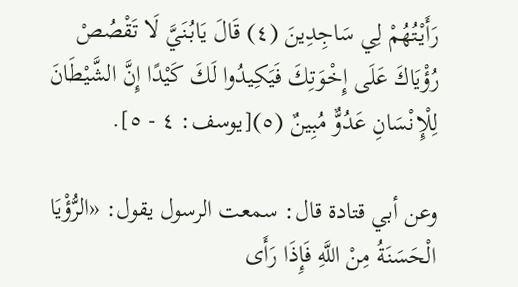رَأَيْتُهُمْ لِي سَاجِدِينَ (٤) قَالَ يَابُنَيَّ لَا تَقْصُصْ رُؤْيَاكَ عَلَى إِخْوَتِكَ فَيَكِيدُوا لَكَ كَيْدًا إِنَّ الشَّيْطَانَ لِلْإِنْسَانِ عَدُوٌّ مُبِينٌ (٥)[يوسف: ٤ - ٥].

وعن أبي قتادة قال: سمعت الرسول يقول: «الرُّؤْيَا الْحَسَنَةُ مِنْ اللَّهِ فَإِذَا رَأَى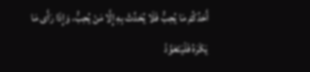أَحَدُكُمْ مَا يُحِبُّ فَلَا يُحَدِّثْ بِهِ إِلَّا مَنْ يُحِبُّ، وَإِذَا رَأَى مَا يَكْرَهُ فَلْيَتَعَوَّذْ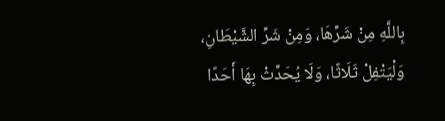بِاللَّهِ مِنْ شَرِّهَا، وَمِنْ شَرِّ الشَّيْطَانِ، وَلْيَتْفِلْ ثَلَاثًا، وَلَا يُحَدِّثْ بِهَا أَحَدًا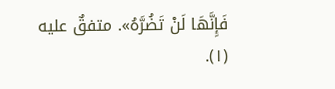فَإِنَّهَا لَنْ تَضُرَّهُ». متفقٌ عليه (١).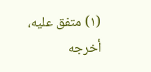(١) متفق عليه، أخرجه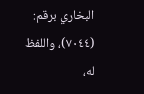البخاري برقم: (٧٠٤٤)، واللفظ له،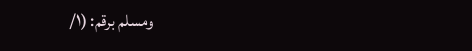ومسلم برقم: (١/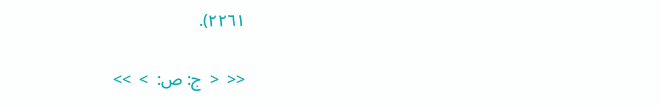٢٢٦١).

<<  <  ج: ص:  >  >>